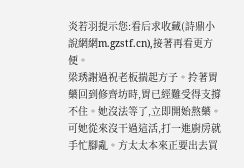炎若羽提示您:看后求收藏(詩鼎小說網網m.gzstf.cn),接著再看更方便。
梁琇謝過祝老板揣起方子。拎著胃藥回到修齊坊時,胃已經難受得支撐不住。她沒法等了,立即開始熬藥。
可她從來沒干過這活,打一進廚房就手忙腳亂。方太太本來正要出去買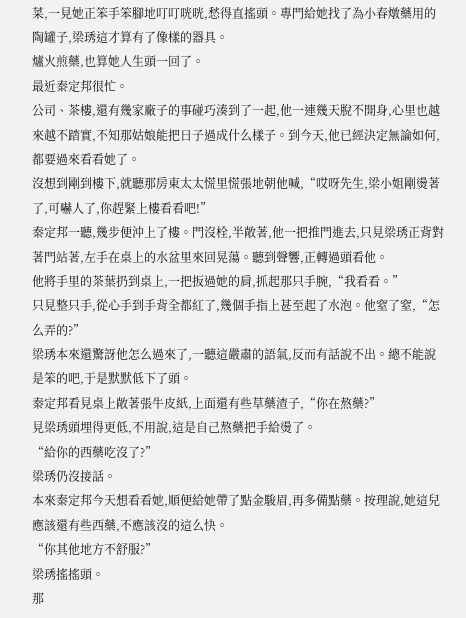菜,一見她正笨手笨腳地叮叮咣咣,愁得直搖頭。專門給她找了為小春燉藥用的陶罐子,梁琇這才算有了像樣的器具。
爐火煎藥,也算她人生頭一回了。
最近秦定邦很忙。
公司、茶樓,還有幾家廠子的事碰巧湊到了一起,他一連幾天脫不開身,心里也越來越不踏實,不知那姑娘能把日子過成什么樣子。到今天,他已經決定無論如何,都要過來看看她了。
沒想到剛到樓下,就聽那房東太太慌里慌張地朝他喊,“哎呀先生,梁小姐剛燙著了,可嚇人了,你趕緊上樓看看吧!”
秦定邦一聽,幾步便沖上了樓。門沒栓,半敞著,他一把推門進去,只見梁琇正背對著門站著,左手在桌上的水盆里來回晃蕩。聽到聲響,正轉過頭看他。
他將手里的茶葉扔到桌上,一把扳過她的肩,抓起那只手腕,“我看看。”
只見整只手,從心手到手背全都紅了,幾個手指上甚至起了水泡。他窒了窒,“怎么弄的?”
梁琇本來還驚訝他怎么過來了,一聽這嚴肅的語氣,反而有話說不出。總不能說是笨的吧,于是默默低下了頭。
秦定邦看見桌上敞著張牛皮紙,上面還有些草藥渣子,“你在熬藥?”
見梁琇頭埋得更低,不用說,這是自己熬藥把手給燙了。
“給你的西藥吃沒了?”
梁琇仍沒接話。
本來秦定邦今天想看看她,順便給她帶了點金駿眉,再多備點藥。按理說,她這兒應該還有些西藥,不應該沒的這么快。
“你其他地方不舒服?”
梁琇搖搖頭。
那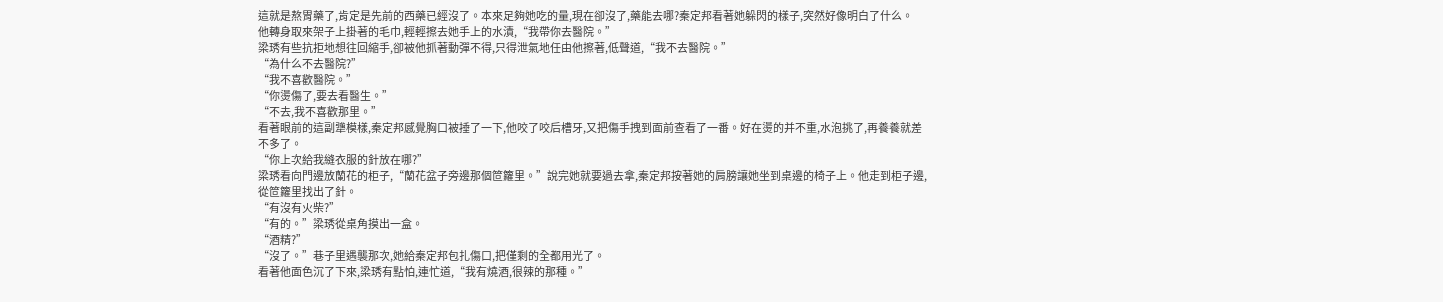這就是熬胃藥了,肯定是先前的西藥已經沒了。本來足夠她吃的量,現在卻沒了,藥能去哪?秦定邦看著她躲閃的樣子,突然好像明白了什么。
他轉身取來架子上掛著的毛巾,輕輕擦去她手上的水漬,“我帶你去醫院。”
梁琇有些抗拒地想往回縮手,卻被他抓著動彈不得,只得泄氣地任由他擦著,低聲道,“我不去醫院。”
“為什么不去醫院?”
“我不喜歡醫院。”
“你燙傷了,要去看醫生。”
“不去,我不喜歡那里。”
看著眼前的這副犟模樣,秦定邦感覺胸口被捶了一下,他咬了咬后槽牙,又把傷手拽到面前查看了一番。好在燙的并不重,水泡挑了,再養養就差不多了。
“你上次給我縫衣服的針放在哪?”
梁琇看向門邊放蘭花的柜子,“蘭花盆子旁邊那個笸籮里。”說完她就要過去拿,秦定邦按著她的肩膀讓她坐到桌邊的椅子上。他走到柜子邊,從笸籮里找出了針。
“有沒有火柴?”
“有的。”梁琇從桌角摸出一盒。
“酒精?”
“沒了。”巷子里遇襲那次,她給秦定邦包扎傷口,把僅剩的全都用光了。
看著他面色沉了下來,梁琇有點怕,連忙道,“我有燒酒,很辣的那種。”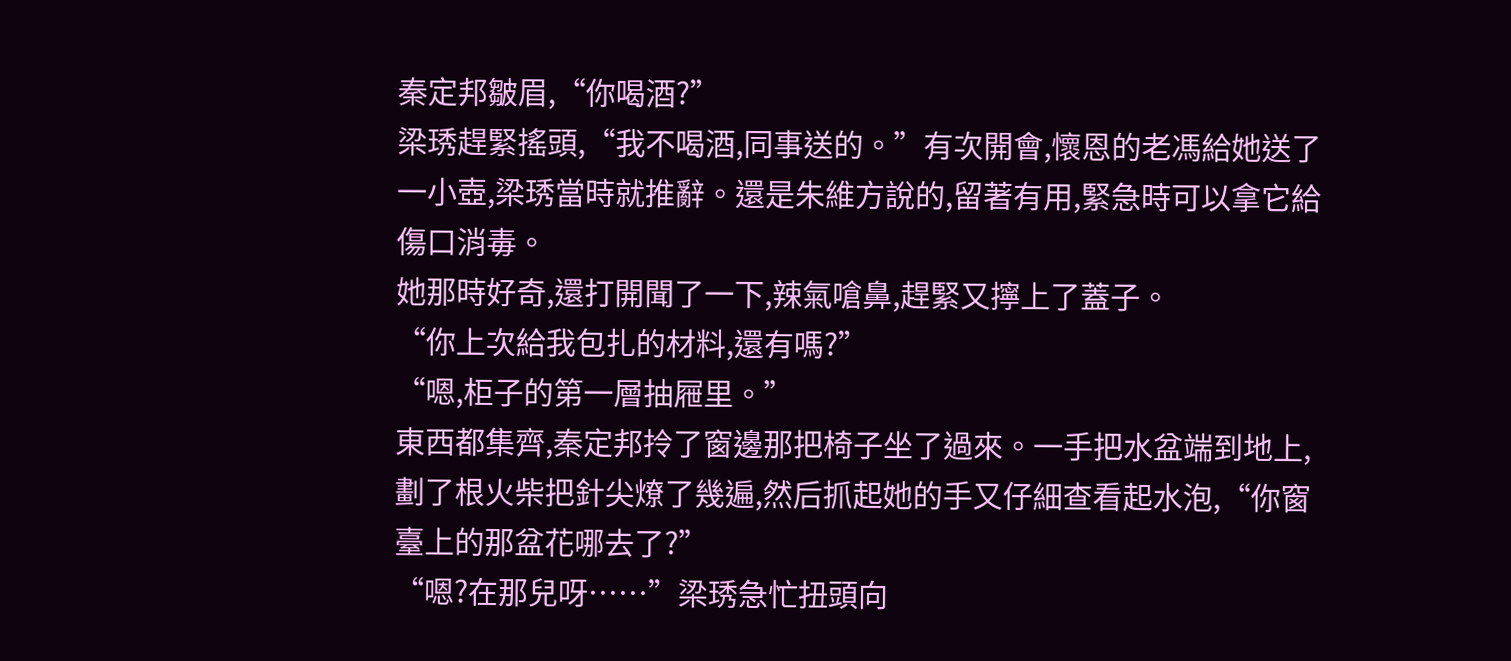秦定邦皺眉,“你喝酒?”
梁琇趕緊搖頭,“我不喝酒,同事送的。”有次開會,懷恩的老馮給她送了一小壺,梁琇當時就推辭。還是朱維方說的,留著有用,緊急時可以拿它給傷口消毒。
她那時好奇,還打開聞了一下,辣氣嗆鼻,趕緊又擰上了蓋子。
“你上次給我包扎的材料,還有嗎?”
“嗯,柜子的第一層抽屜里。”
東西都集齊,秦定邦拎了窗邊那把椅子坐了過來。一手把水盆端到地上,劃了根火柴把針尖燎了幾遍,然后抓起她的手又仔細查看起水泡,“你窗臺上的那盆花哪去了?”
“嗯?在那兒呀……”梁琇急忙扭頭向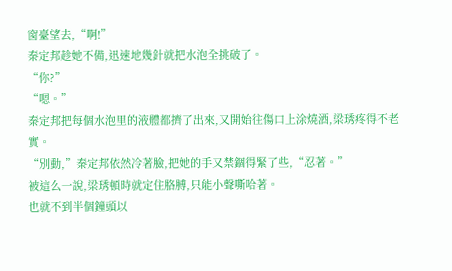窗臺望去,“啊!”
秦定邦趁她不備,迅速地幾針就把水泡全挑破了。
“你?”
“嗯。”
秦定邦把每個水泡里的液體都擠了出來,又開始往傷口上涂燒酒,梁琇疼得不老實。
“別動,”秦定邦依然冷著臉,把她的手又禁錮得緊了些,“忍著。”
被這么一說,梁琇頓時就定住胳膊,只能小聲嘶哈著。
也就不到半個鐘頭以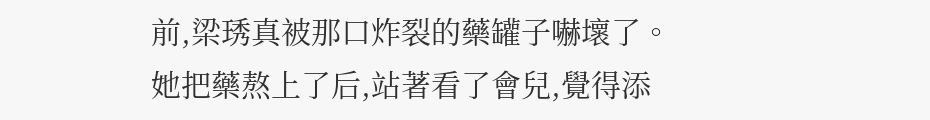前,梁琇真被那口炸裂的藥罐子嚇壞了。
她把藥熬上了后,站著看了會兒,覺得添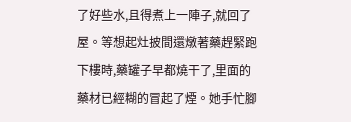了好些水,且得煮上一陣子,就回了屋。等想起灶披間還燉著藥趕緊跑下樓時,藥罐子早都燒干了,里面的藥材已經糊的冒起了煙。她手忙腳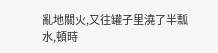亂地關火,又往罐子里澆了半瓢水,頓時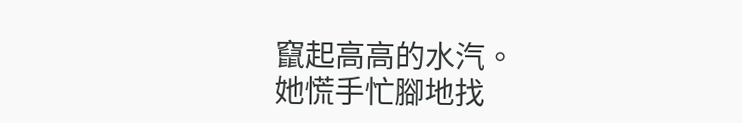竄起高高的水汽。
她慌手忙腳地找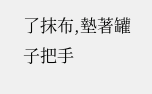了抹布,墊著罐子把手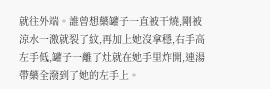就往外端。誰曾想藥罐子一直被干燒,剛被涼水一激就裂了紋,再加上她沒拿穩,右手高左手低,罐子一離了灶就在她手里炸開,連湯帶藥全潑到了她的左手上。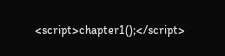<script>chapter1();</script>